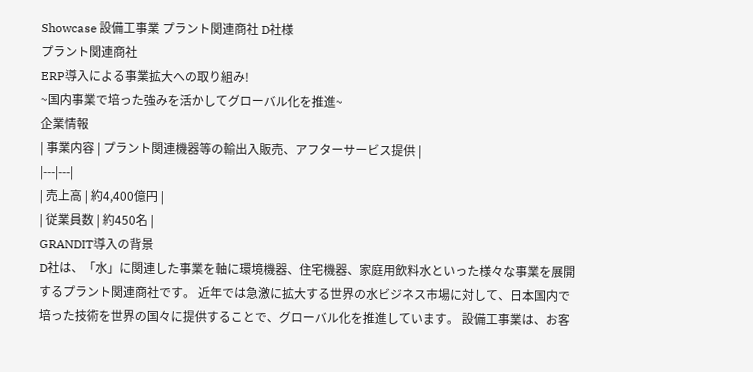Showcase 設備工事業 プラント関連商社 D社様
プラント関連商社
ERP導入による事業拡大への取り組み!
~国内事業で培った強みを活かしてグローバル化を推進~
企業情報
| 事業内容 | プラント関連機器等の輸出入販売、アフターサービス提供 |
|---|---|
| 売上高 | 約4,400億円 |
| 従業員数 | 約450名 |
GRANDIT導入の背景
D社は、「水」に関連した事業を軸に環境機器、住宅機器、家庭用飲料水といった様々な事業を展開するプラント関連商社です。 近年では急激に拡大する世界の水ビジネス市場に対して、日本国内で培った技術を世界の国々に提供することで、グローバル化を推進しています。 設備工事業は、お客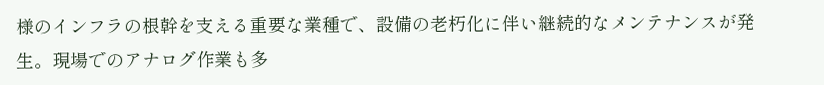様のインフラの根幹を支える重要な業種で、設備の老朽化に伴い継続的なメンテナンスが発生。現場でのアナログ作業も多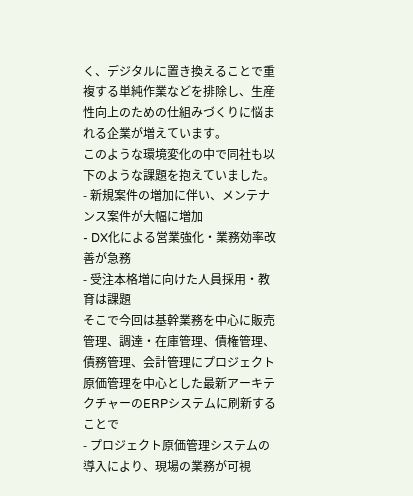く、デジタルに置き換えることで重複する単純作業などを排除し、生産性向上のための仕組みづくりに悩まれる企業が増えています。
このような環境変化の中で同社も以下のような課題を抱えていました。
- 新規案件の増加に伴い、メンテナンス案件が大幅に増加
- DX化による営業強化・業務効率改善が急務
- 受注本格増に向けた人員採用・教育は課題
そこで今回は基幹業務を中心に販売管理、調達・在庫管理、債権管理、債務管理、会計管理にプロジェクト原価管理を中心とした最新アーキテクチャーのERPシステムに刷新することで
- プロジェクト原価管理システムの導入により、現場の業務が可視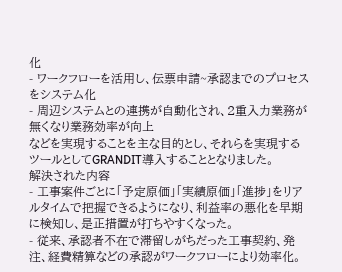化
- ワークフローを活用し、伝票申請~承認までのプロセスをシステム化
- 周辺システムとの連携が自動化され、2重入力業務が無くなり業務効率が向上
などを実現することを主な目的とし、それらを実現するツールとしてGRANDIT導入することとなりました。
解決された内容
- 工事案件ごとに「予定原価」「実績原価」「進捗」をリアルタイムで把握できるようになり、利益率の悪化を早期に検知し、是正措置が打ちやすくなった。
- 従来、承認者不在で滞留しがちだった工事契約、発注、経費精算などの承認がワークフローにより効率化。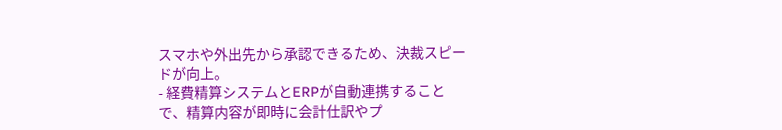スマホや外出先から承認できるため、決裁スピードが向上。
- 経費精算システムとERPが自動連携することで、精算内容が即時に会計仕訳やプ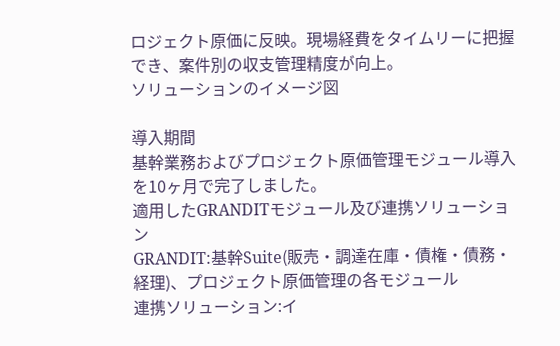ロジェクト原価に反映。現場経費をタイムリーに把握でき、案件別の収支管理精度が向上。
ソリューションのイメージ図

導入期間
基幹業務およびプロジェクト原価管理モジュール導入を10ヶ月で完了しました。
適用したGRANDITモジュール及び連携ソリューション
GRANDIT:基幹Suite(販売・調達在庫・債権・債務・経理)、プロジェクト原価管理の各モジュール
連携ソリューション:イ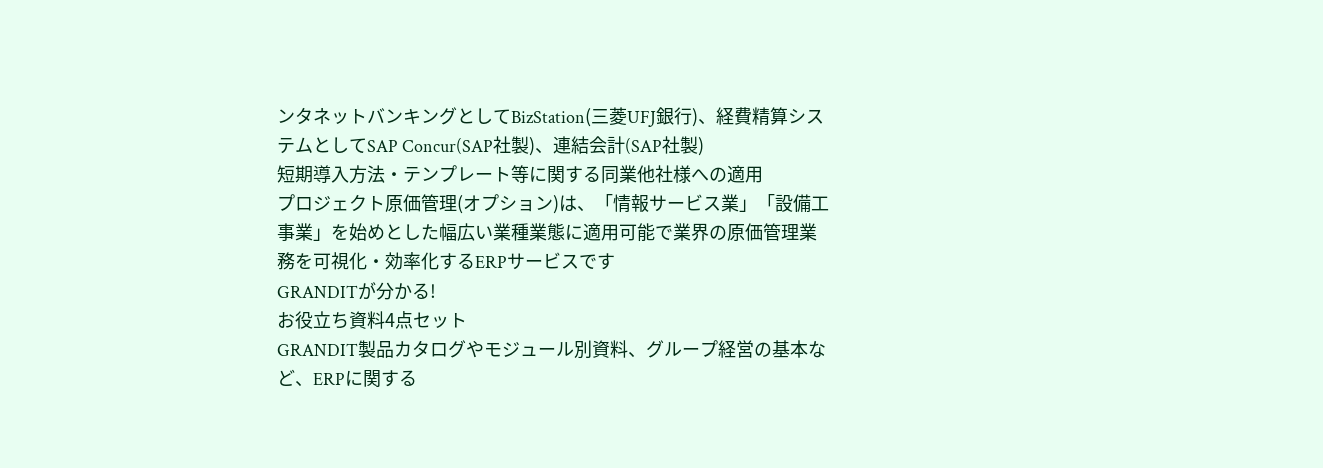ンタネットバンキングとしてBizStation(三菱UFJ銀行)、経費精算システムとしてSAP Concur(SAP社製)、連結会計(SAP社製)
短期導入方法・テンプレート等に関する同業他社様への適用
プロジェクト原価管理(オプション)は、「情報サービス業」「設備工事業」を始めとした幅広い業種業態に適用可能で業界の原価管理業務を可視化・効率化するERPサービスです
GRANDITが分かる!
お役立ち資料4点セット
GRANDIT製品カタログやモジュール別資料、グループ経営の基本など、ERPに関する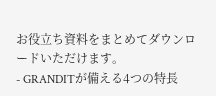お役立ち資料をまとめてダウンロードいただけます。
- GRANDITが備える4つの特長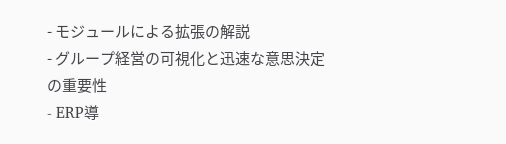- モジュールによる拡張の解説
- グループ経営の可視化と迅速な意思決定の重要性
- ERP導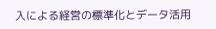入による経営の標準化とデータ活用